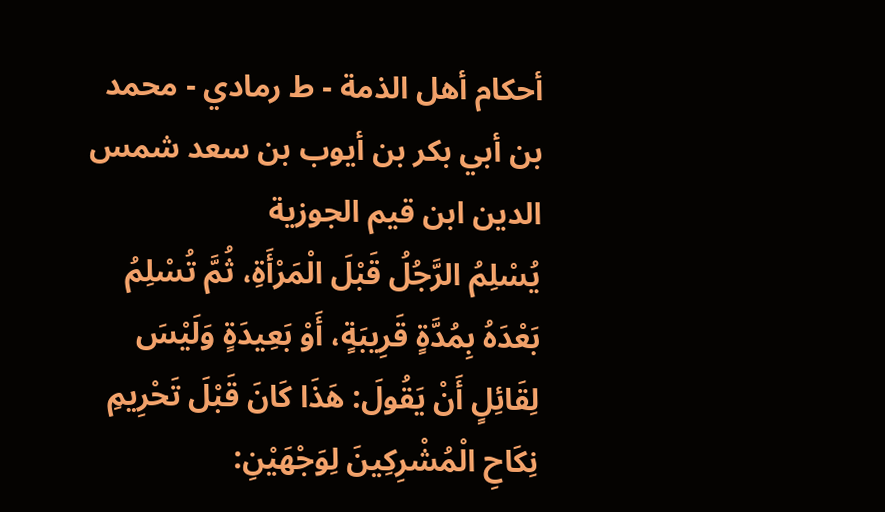أحكام أهل الذمة - ط رمادي - محمد بن أبي بكر بن أيوب بن سعد شمس الدين ابن قيم الجوزية
يُسْلِمُ الرَّجُلُ قَبْلَ الْمَرْأَةِ، ثُمَّ تُسْلِمُ بَعْدَهُ بِمُدَّةٍ قَرِيبَةٍ، أَوْ بَعِيدَةٍ وَلَيْسَ لِقَائِلٍ أَنْ يَقُولَ: هَذَا كَانَ قَبْلَ تَحْرِيمِ نِكَاحِ الْمُشْرِكِينَ لِوَجْهَيْنِ: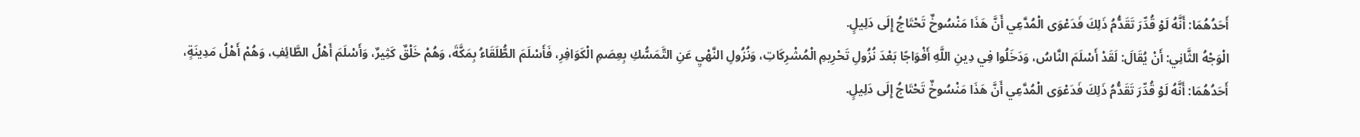أَحَدُهُمَا: أَنَّهُ لَوْ قُدِّرَ تَقَدُّمُ ذَلِكَ فَدَعْوَى الْمُدَّعِي أَنَّ هَذَا مَنْسُوخٌ تَحْتَاجُ إِلَى دَلِيلٍ.
الْوَجْهُ الثَّانِي: أَنْ يُقَالَ: لَقَدْ أَسْلَمَ النَّاسُ، وَدَخَلُوا فِي دِينِ اللَّهِ أَفْوَاجًا بَعْدَ نُزُولِ تَحْرِيمِ الْمُشْرِكَاتِ، وَنُزُولِ النَّهْيِ عَنِ التَّمَسُّكِ بِعِصَمِ الْكَوَافِرِ، فَأَسْلَمَ الطُّلَقَاءُ بِمَكَّةَ، وَهُمْ خَلْقٌ كَثِيرٌ، وَأَسْلَمَ أَهْلُ الطَّائِفِ، وَهُمْ أَهْلُ مَدِينَةٍ،
أَحَدُهُمَا: أَنَّهُ لَوْ قُدِّرَ تَقَدُّمُ ذَلِكَ فَدَعْوَى الْمُدَّعِي أَنَّ هَذَا مَنْسُوخٌ تَحْتَاجُ إِلَى دَلِيلٍ.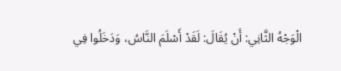الْوَجْهُ الثَّانِي: أَنْ يُقَالَ: لَقَدْ أَسْلَمَ النَّاسُ، وَدَخَلُوا فِي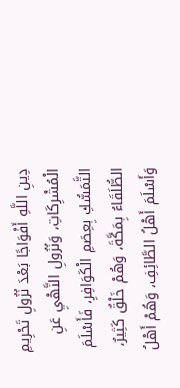دِينِ اللَّهِ أَفْوَاجًا بَعْدَ نُزُولِ تَحْرِيمِ الْمُشْرِكَاتِ، وَنُزُولِ النَّهْيِ عَنِ التَّمَسُّكِ بِعِصَمِ الْكَوَافِرِ، فَأَسْلَمَ الطُّلَقَاءُ بِمَكَّةَ، وَهُمْ خَلْقٌ كَثِيرٌ، وَأَسْلَمَ أَهْلُ الطَّائِفِ، وَهُمْ أَهْلُ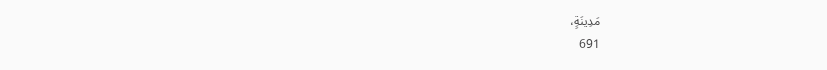مَدِينَةٍ،
691